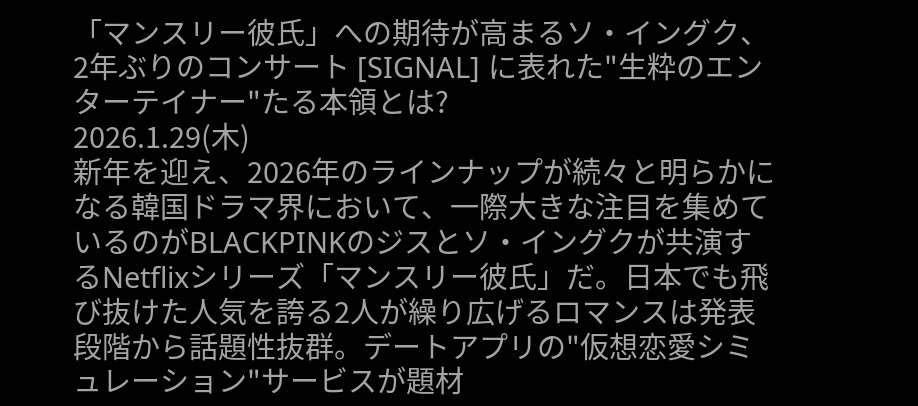「マンスリー彼氏」への期待が高まるソ・イングク、2年ぶりのコンサート [SIGNAL] に表れた"生粋のエンターテイナー"たる本領とは?
2026.1.29(木)
新年を迎え、2026年のラインナップが続々と明らかになる韓国ドラマ界において、一際大きな注目を集めているのがBLACKPINKのジスとソ・イングクが共演するNetflixシリーズ「マンスリー彼氏」だ。日本でも飛び抜けた人気を誇る2人が繰り広げるロマンスは発表段階から話題性抜群。デートアプリの"仮想恋愛シミュレーション"サービスが題材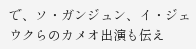で、ソ・ガンジュン、イ・ジェウクらのカメオ出演も伝え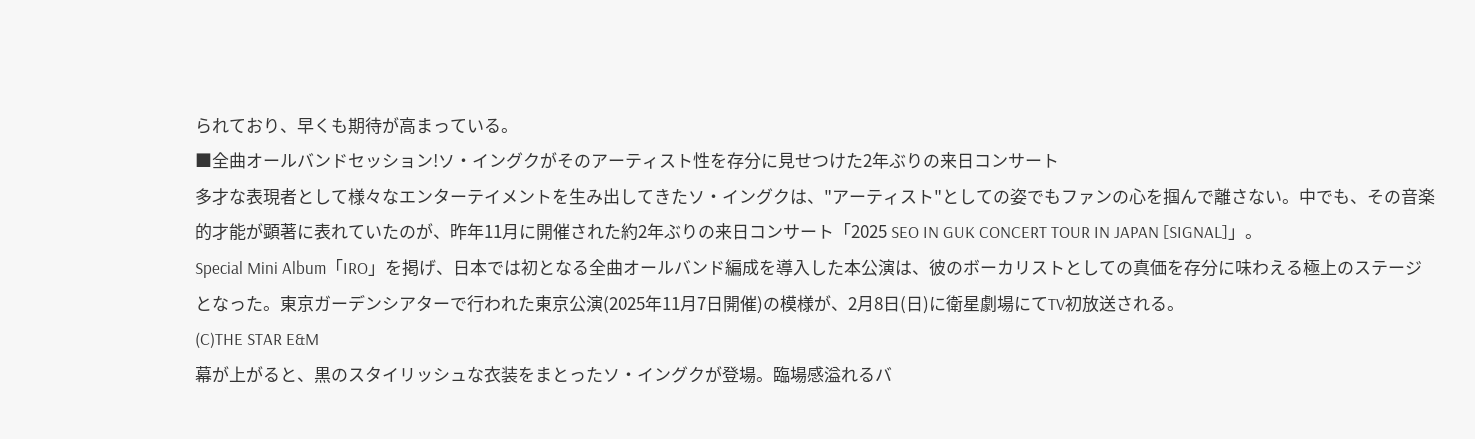られており、早くも期待が高まっている。
■全曲オールバンドセッション!ソ・イングクがそのアーティスト性を存分に見せつけた2年ぶりの来日コンサート
多才な表現者として様々なエンターテイメントを生み出してきたソ・イングクは、"アーティスト"としての姿でもファンの心を掴んで離さない。中でも、その音楽的才能が顕著に表れていたのが、昨年11月に開催された約2年ぶりの来日コンサート「2025 SEO IN GUK CONCERT TOUR IN JAPAN [SIGNAL]」。
Special Mini Album「IRO」を掲げ、日本では初となる全曲オールバンド編成を導入した本公演は、彼のボーカリストとしての真価を存分に味わえる極上のステージとなった。東京ガーデンシアターで行われた東京公演(2025年11月7日開催)の模様が、2月8日(日)に衛星劇場にてTV初放送される。
(C)THE STAR E&M
幕が上がると、黒のスタイリッシュな衣装をまとったソ・イングクが登場。臨場感溢れるバ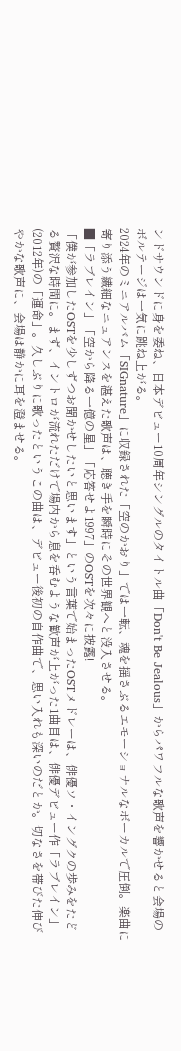ンドサウンドに身を委ね、日本デビュー10周年シングルのタイトル曲「Don't Be Jealous」からパワフルな歌声を響かせると会場のボルテージは一気に跳ね上がる。
2024年のミニアルバム「SIGnature」に収録された「空のかおり」では一転、魂を揺さぶるエモーショナルなボーカルで圧倒。楽曲に寄り添う繊細なニュアンスを湛えた歌声は、聴き手を瞬時にその世界観へと没入させる。
■「ラブレイン」「空から降る一億の星」「応答せよ1997」のOSTを次々に披露!
「僕が参加したOSTを少しずつお聞かせしたいと思います」という言葉で始まったOSTメドレーは、俳優ソ・イングクの歩みをたどる贅沢な時間に。まず、イントロが流れただけで場内から息を呑むような歓声が上がった1曲目は、俳優デビュー作「ラブレイン」(2012年)の「運命」。久しぶりに歌ったというこの曲は、デビュー後初の自作曲で、思い入れも深いのだとか。切なさを帯びた伸びやかな歌声に、会場は静かに耳を澄ませる。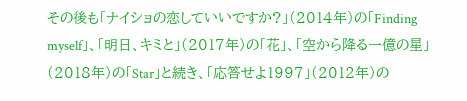その後も「ナイショの恋していいですか?」(2014年)の「Finding myself」、「明日、キミと」(2017年)の「花」、「空から降る一億の星」(2018年)の「Star」と続き、「応答せよ1997」(2012年)の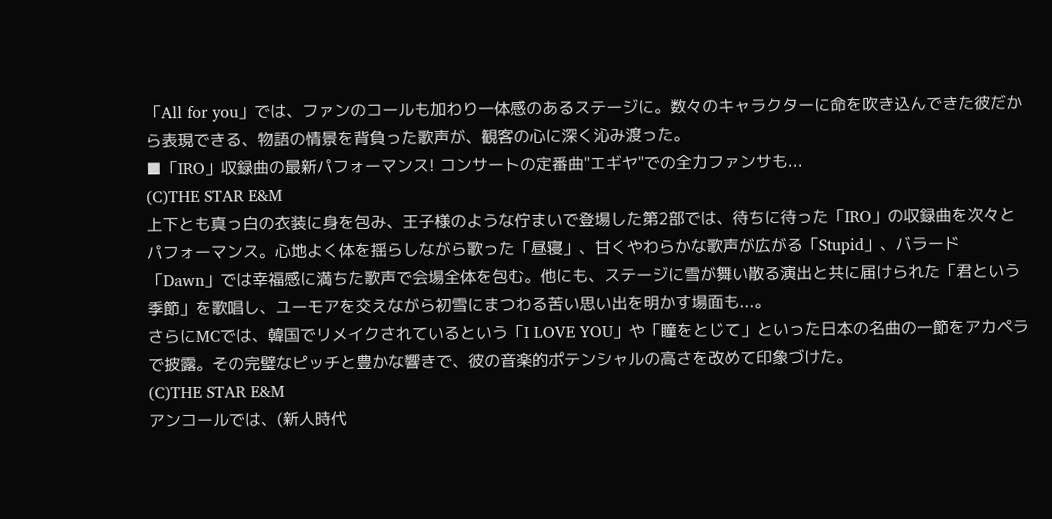「All for you」では、ファンのコールも加わり一体感のあるステージに。数々のキャラクターに命を吹き込んできた彼だから表現できる、物語の情景を背負った歌声が、観客の心に深く沁み渡った。
■「IRO」収録曲の最新パフォーマンス! コンサートの定番曲"エギヤ"での全力ファンサも...
(C)THE STAR E&M
上下とも真っ白の衣装に身を包み、王子様のような佇まいで登場した第2部では、待ちに待った「IRO」の収録曲を次々とパフォーマンス。心地よく体を揺らしながら歌った「昼寝」、甘くやわらかな歌声が広がる「Stupid」、バラード「Dawn」では幸福感に満ちた歌声で会場全体を包む。他にも、ステージに雪が舞い散る演出と共に届けられた「君という季節」を歌唱し、ユーモアを交えながら初雪にまつわる苦い思い出を明かす場面も...。
さらにMCでは、韓国でリメイクされているという「I LOVE YOU」や「瞳をとじて」といった日本の名曲の一節をアカペラで披露。その完璧なピッチと豊かな響きで、彼の音楽的ポテンシャルの高さを改めて印象づけた。
(C)THE STAR E&M
アンコールでは、(新人時代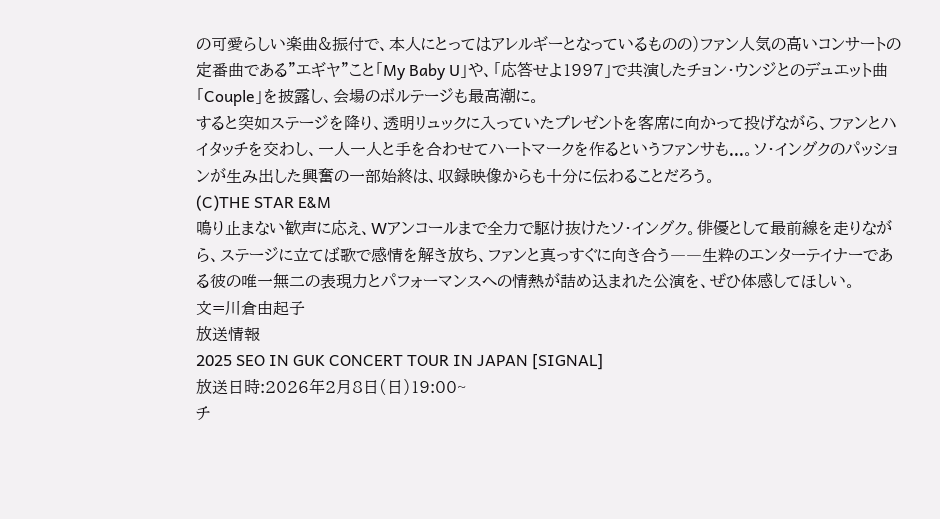の可愛らしい楽曲&振付で、本人にとってはアレルギーとなっているものの)ファン人気の高いコンサートの定番曲である"エギヤ"こと「My Baby U」や、「応答せよ1997」で共演したチョン・ウンジとのデュエット曲「Couple」を披露し、会場のボルテージも最高潮に。
すると突如ステージを降り、透明リュックに入っていたプレゼントを客席に向かって投げながら、ファンとハイタッチを交わし、一人一人と手を合わせてハートマークを作るというファンサも...。ソ・イングクのパッションが生み出した興奮の一部始終は、収録映像からも十分に伝わることだろう。
(C)THE STAR E&M
鳴り止まない歓声に応え、Wアンコールまで全力で駆け抜けたソ・イングク。俳優として最前線を走りながら、ステージに立てば歌で感情を解き放ち、ファンと真っすぐに向き合う――生粋のエンターテイナーである彼の唯一無二の表現力とパフォーマンスへの情熱が詰め込まれた公演を、ぜひ体感してほしい。
文=川倉由起子
放送情報
2025 SEO IN GUK CONCERT TOUR IN JAPAN [SIGNAL]
放送日時:2026年2月8日(日)19:00~
チ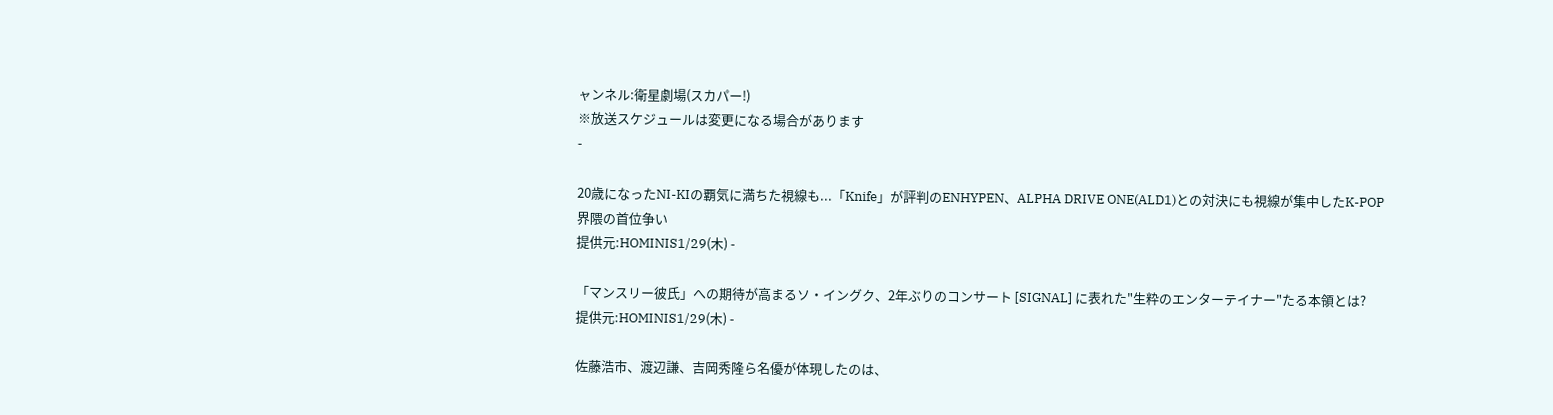ャンネル:衛星劇場(スカパー!)
※放送スケジュールは変更になる場合があります
-

20歳になったNI-KIの覇気に満ちた視線も...「Knife」が評判のENHYPEN、ALPHA DRIVE ONE(ALD1)との対決にも視線が集中したK-POP界隈の首位争い
提供元:HOMINIS1/29(木) -

「マンスリー彼氏」への期待が高まるソ・イングク、2年ぶりのコンサート [SIGNAL] に表れた"生粋のエンターテイナー"たる本領とは?
提供元:HOMINIS1/29(木) -

佐藤浩市、渡辺謙、吉岡秀隆ら名優が体現したのは、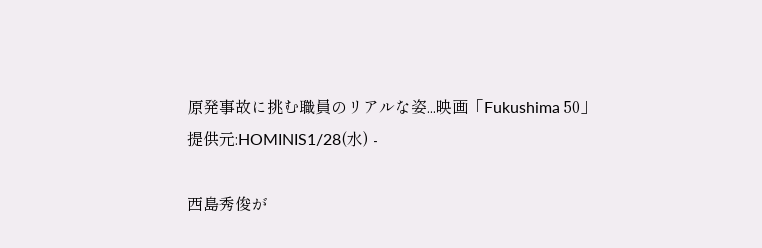原発事故に挑む職員のリアルな姿...映画「Fukushima 50」
提供元:HOMINIS1/28(水) -

西島秀俊が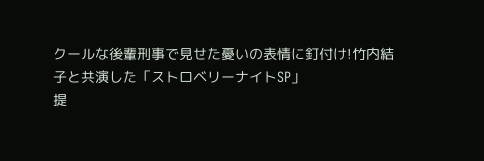クールな後輩刑事で見せた憂いの表情に釘付け!竹内結子と共演した「ストロベリーナイトSP」
提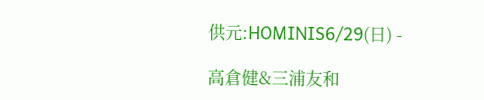供元:HOMINIS6/29(日) -

高倉健&三浦友和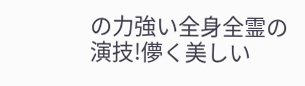の力強い全身全霊の演技!儚く美しい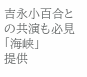吉永小百合との共演も必見「海峡」
提供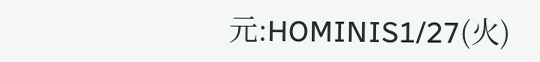元:HOMINIS1/27(火)